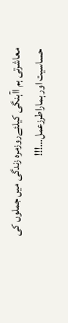معاشرتی ہم اآہنگی کیلئےروزمرہ زندگی میں جملوں کی حساسیت اور ہماراطرزعمل…!!!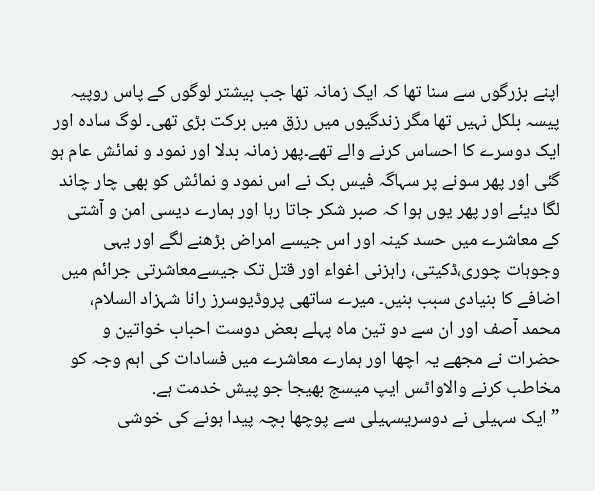اپنے بزرگوں سے سنا تھا کہ ایک زمانہ تھا جب بیشتر لوگوں کے پاس روپیہ پیسہ بلکل نہیں تھا مگر زندگیوں میں رزق میں برکت بڑی تھی۔ لوگ سادہ اور ایک دوسرے کا احساس کرنے والے تھے۔پھر زمانہ بدلا اور نمود و نمائش عام ہو گئی اور پھر سونے پر سہاگہ فیس بک نے اس نمود و نمائش کو بھی چار چاند لگا دیئے اور پھر یوں ہوا کہ صبر شکر جاتا رہا اور ہمارے دیسی امن و آشتی کے معاشرے میں حسد کینہ اور اس جیسے امراض بڑھنے لگے اور یہی وجوہات چوری،ڈکیتی، راہزنی اغواء اور قتل تک جیسےمعاشرتی جرائم میں اضافے کا بنیادی سبب بنیں۔ میرے ساتھی پروڈیوسرز رانا شہزاد السلام، محمد آصف اور ان سے دو تین ماہ پہلے بعض دوست احباب خواتین و حضرات نے مجھے یہ اچھا اور ہمارے معاشرے میں فسادات کی اہم وجہ کو مخاطب کرنے والاواٹس ایپ میسج بھیجا جو پیش خدمت ہے.
” ایک سہیلی نے دوسریسہیلی سے پوچھا بچہ پیدا ہونے کی خوشی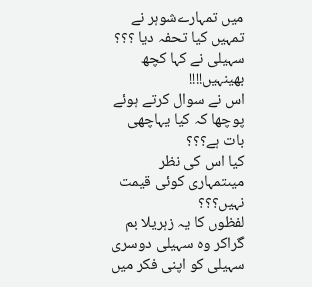میں تمہارےشوہر نے تمہیں کیا تحفہ دیا ؟؟؟
سہیلی نے کہا کچھ بھینہیں!!!!
اس نے سوال کرتے ہوئے پوچھا کہ کیا یہاچھی بات ہے؟؟؟
کیا اس کی نظر میںتمہاری کوئی قیمت نہیں؟؟؟
لفظوں کا یہ زہریلا بم گراکر وہ سہیلی دوسری سہیلی کو اپنی فکر میں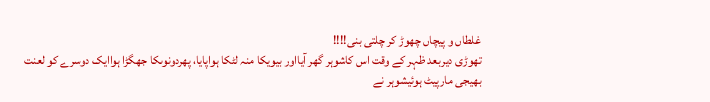غلطاں و پیچاں چھوڑ کر چلتی بنی!!!!
تھوڑی دیربعد ظہر کے وقت اس کاشوہر گھر آیااور بیویکا منہ لٹکا ہواپایا، پھردونوںکا جھگڑا ہواایک دوسرے کو لعنت بھیجی مارپیٹ ہوئیشوہر نے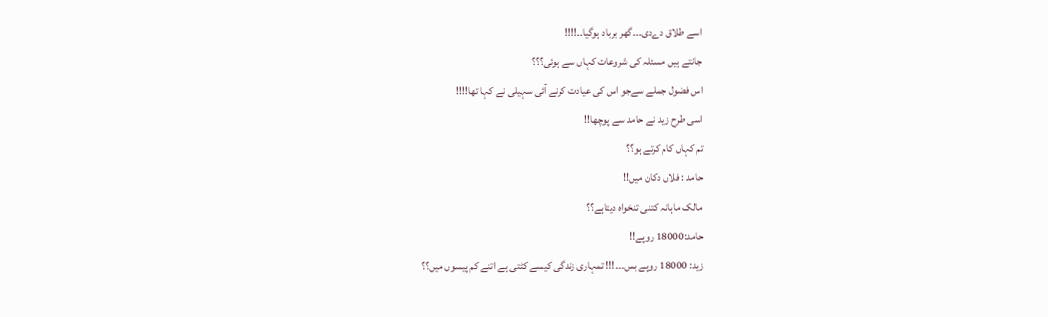اسے طلاق دےدی۔۔۔گھر برباد ہوگیا۔۔!!!!
جانتے ہیں مسئلہ کی شروعات کہاں سے ہوئی؟؟؟
اس فضول جملے سےجو اس کی عیادت کرنے آئی سہیلی نے کہا تھا!!!!
اسی طرح زید نے حامد سے پوچھا!!
تم کہاں کام کرتے ہو؟؟
حامد : فلاں دکان میں!!
مالک ماہانہ کتنی تنخواہ دیتاہے؟؟
حامد:18000 روپے!!
زید: 18000 روپے بس۔۔۔!!! تمہاری زندگی کیسے کٹتی ہے اتنے کم پیسوں میں؟؟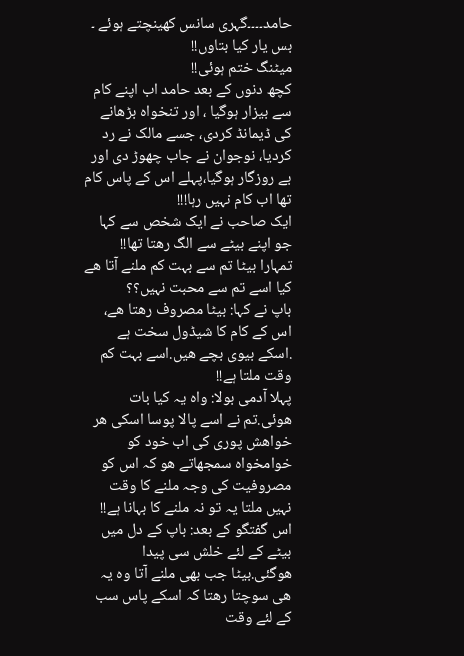حامد۔۔۔۔گہری سانس کھینچتے ہوئے ۔ بس یار کیا بتاوں!!
میٹنگ ختم ہوئی!!
کچھ دنوں کے بعد حامد اب اپنے کام سے بیزار ہوگیا ، اور تنخواہ بڑھانے کی ڈیمانڈ کردی، جسے مالک نے رد کردیا، نوجوان نے جاب چھوڑ دی اور بے روزگار ہوگیا،پہلے اس کے پاس کام تھا اب کام نہیں رہا!!!
ایک صاحب نے ایک شخص سے کہا جو اپنے بیٹے سے الگ رهتا تها!!
تمہارا بیٹا تم سے بہت کم ملنے آتا هے کیا اسے تم سے محبت نہیں؟؟
باپ نے کہا: بیٹا مصروف رهتا هے، اس کے کام کا شیڈول سخت ہے .اسکے بیوی بچے هیں.اسے بہت کم وقت ملتا ہے!!
پہلا آدمی بولا: واہ یہ کیا بات هوئی.تم نے اسے پالا پوسا اسکی هر خواهش پوری کی اب خود کو خوامخواہ سمجهاتے هو کہ اس کو مصروفیت کی وجہ ملنے کا وقت نہیں ملتا یہ تو نہ ملنے کا بہانا ہے!!
اس گفتگو کے بعد: باپ کے دل میں بیٹے کے لئے خلش سی پیدا هوگئی.بیٹا جب بهی ملنے آتا وہ یہ هی سوچتا رهتا کہ اسکے پاس سب کے لئے وقت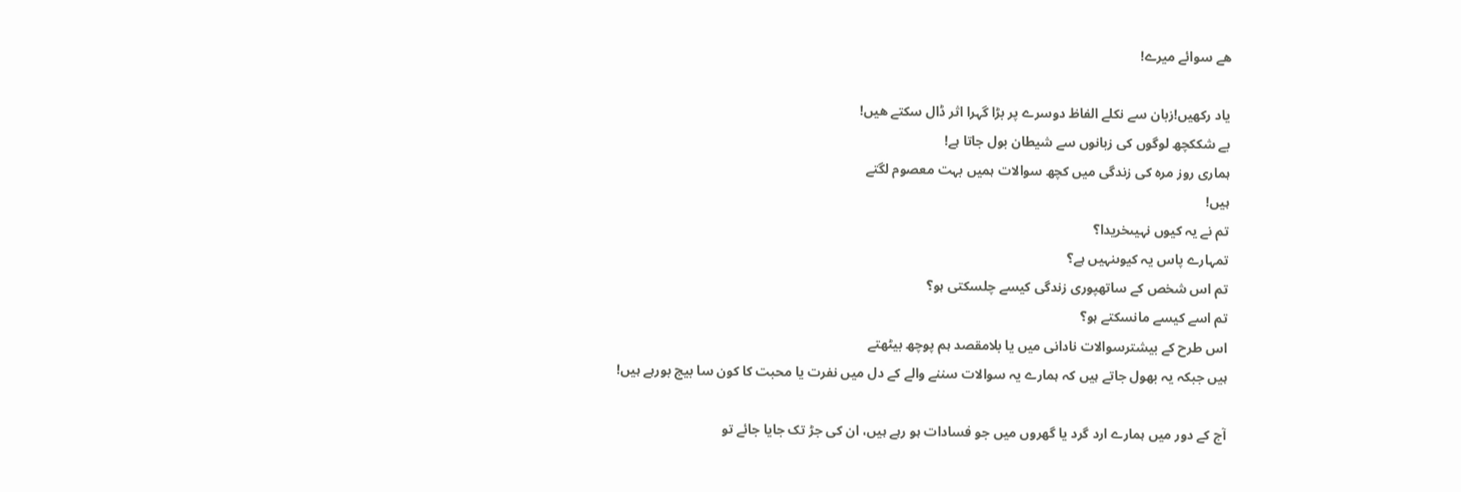هے سوائے میرے!

یاد رکهیں!زبان سے نکلے الفاظ دوسرے پر بڑا گہرا اثر ڈال سکتے هیں!
بے شککچھ لوگوں کی زبانوں سے شیطان بول جاتا ہے!
ہماری روز مرہ کی زندگی میں کچھ سوالات ہمیں بہت معصوم لگتے
ہیں!
تم نے یہ کیوں نہیںخریدا؟
تمہارے پاس یہ کیوںنہیں ہے؟
تم اس شخص کے ساتھپوری زندگی کیسے چلسکتی ہو؟
تم اسے کیسے مانسکتے ہو؟
اس طرح کے بیشترسوالات نادانی میں یا بلامقصد ہم پوچھ بیٹھتے
ہیں جبکہ یہ بھول جاتے ہیں کہ ہمارے یہ سوالات سننے والے کے دل میں نفرت یا محبت کا کون سا بیج بورہے ہیں!

آج کے دور میں ہمارے ارد گرد یا گھروں میں جو فسادات ہو رہے ہیں، ان کی جڑ تک جایا جائے تو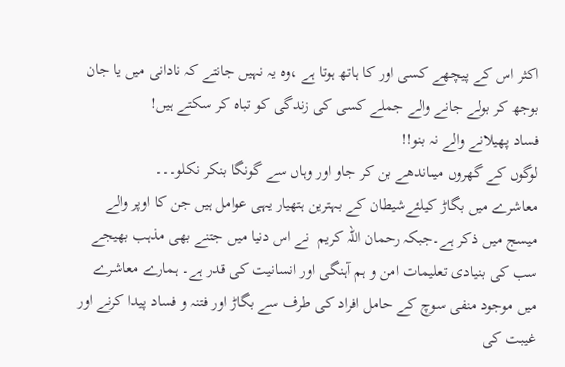اکثر اس کے پیچھے کسی اور کا ہاتھ ہوتا ہے ،وہ یہ نہیں جانتے کہ نادانی میں یا جان بوجھ کر بولے جانے والے جملے کسی کی زندگی کو تباہ کر سکتے ہیں!
فساد پھیلانے والے نہ بنو!!
لوگوں کے گھروں میںاندھے بن کر جاو اور وہاں سے گونگا بنکر نکلو۔۔۔
معاشرے میں بگاڑ کیلئےشیطان کے بہترین ہتھیار یہی عوامل ہیں جن کا اوپر والے میسج میں ذکر ہے۔جبکہ رحمان اللہ کریم  نے اس دنیا میں جتنے بھی مذہب بھیجے سب کی بنیادی تعلیمات امن و ہم آہنگی اور انسانیت کی قدر ہے۔ ہمارے معاشرے میں موجود منفی سوچ کے حامل افراد کی طرف سے بگاڑ اور فتنہ و فساد پیدا کرنے اور غیبت کی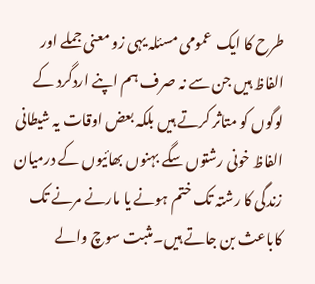طرح کا ایک  عمومی مسئلہ یہی زو معنی جملے اور الفاظ ہیں جن سے نہ صرف ہم اپنے اردگرد کے لوگوں کو متاثر کرتے ہیں بلکہ بعض اوقات یہ شیطانی الفاظ خونی رشتوں سگے بہنوں بھائیوں کے درمیان زندگی کا رشتہ تک ختم ہونے یا مارنے مرنے تک کاباعث بن جاتے ہیں۔مثبت سوچ والے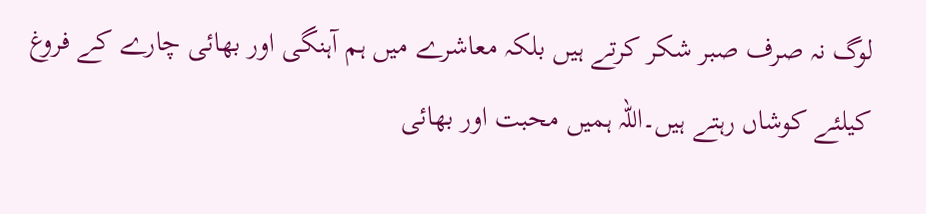لوگ نہ صرف صبر شکر کرتے ہیں بلکہ معاشرے میں ہم آہنگی اور بھائی چارے کے فروغ کیلئے کوشاں رہتے ہیں۔اللہ ہمیں محبت اور بھائی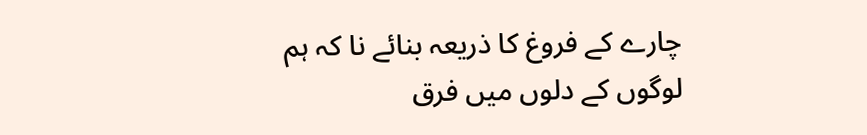چارے کے فروغ کا ذریعہ بنائے نا کہ ہم لوگوں کے دلوں میں فرق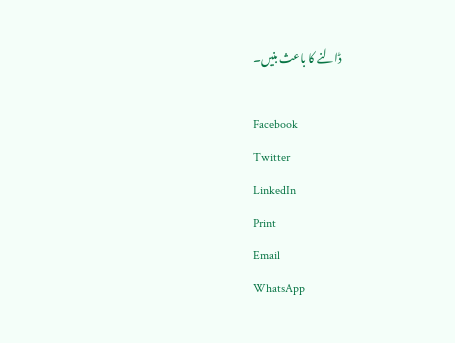ڈالنے کا باعث بنیں۔

Facebook
Twitter
LinkedIn
Print
Email
WhatsApp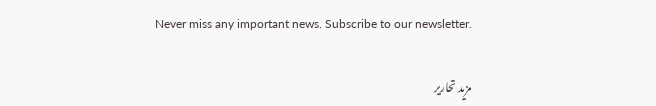Never miss any important news. Subscribe to our newsletter.

مزید تحاریر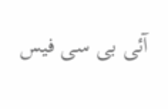آئی بی سی فیس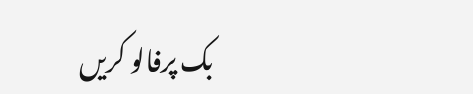بک پرفالو کریں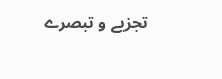تجزیے و تبصرے